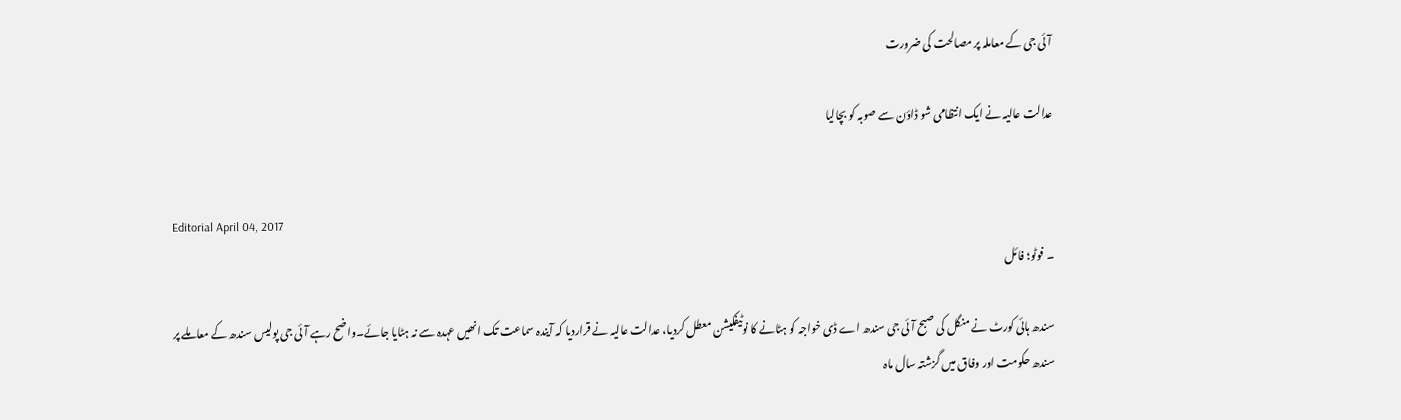آئی جی کے معاملہ پر مصالحت کی ضرورت

عدالت عالیہ نے ایک انتظامی شو ڈاؤن سے صوبہ کو بچالیا


Editorial April 04, 2017
۔ فوٹو؛ فائل

سندھ ہائی کورٹ نے منگل کی صبح آئی جی سندھ اے ڈی خواجہ کو ہٹانے کا نوٹیفکیشن معطل کردیا، عدالت عالیہ نے قراردیا کہ آیندہ سماعت تک انھیں عہدہ سے نہ ہٹایا جائے۔واضح رہے آئی جی پولیس سندھ کے معاملے پر سندھ حکومت اور وفاق میں گزشتہ سال ماہ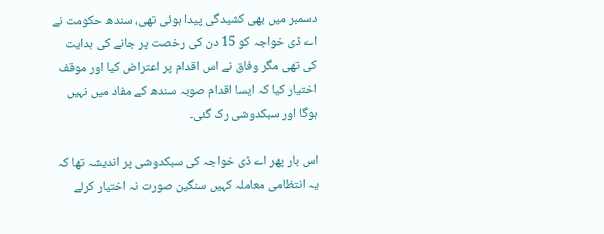دسمبر میں بھی کشیدگی پیدا ہوئی تھی، سندھ حکومت نے اے ڈی خواجہ کو 15 دن کی رخصت پر جانے کی ہدایت کی تھی مگر وفاق نے اس اقدام پر اعتراض کیا اور موقف اختیار کیا کہ ایسا اقدام صوبہ سندھ کے مفاد میں نہیں ہوگا اور سبکدوشی رک گئی۔

اس بار پھر اے ڈی خواجہ کی سبکدوشی پر اندیشہ تھا کہ یہ انتظامی معاملہ کہیں سنگین صورت نہ اختیار کرلے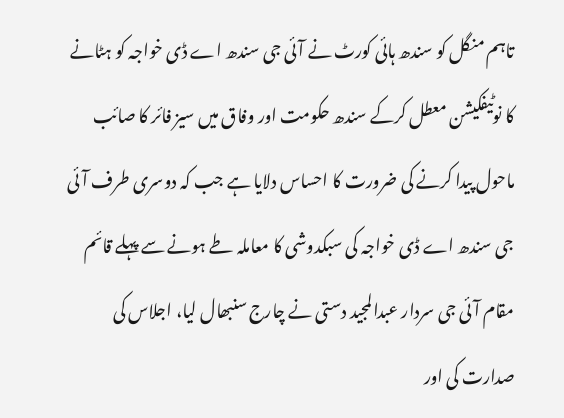تاہم منگل کو سندھ ہائی کورٹ نے آئی جی سندھ اے ڈی خواجہ کو ہٹانے کا نوٹیفکیشن معطل کرکے سندھ حکومت اور وفاق میں سیز فائر کا صائب ماحول پیدا کرنے کی ضرورت کا احساس دلایا ہے جب کہ دوسری طرف آئی جی سندھ اے ڈی خواجہ کی سبکدوشی کا معاملہ طے ہونے سے پہلے قائم مقام آئی جی سردار عبدالمجید دستی نے چارج سنبھال لیا، اجلاس کی صدارت کی اور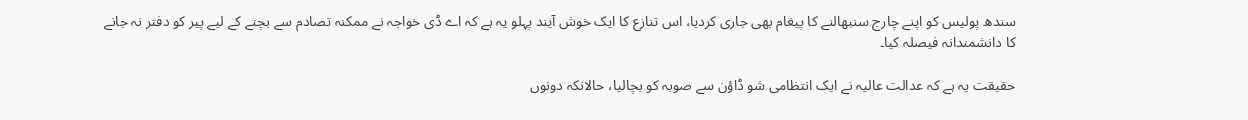سندھ پولیس کو اپنے چارج سنبھالنے کا پیغام بھی جاری کردیا، اس تنازع کا ایک خوش آیند پہلو یہ ہے کہ اے ڈی خواجہ نے ممکنہ تصادم سے بچنے کے لیے پیر کو دفتر نہ جانے کا دانشمندانہ فیصلہ کیا۔

حقیقت یہ ہے کہ عدالت عالیہ نے ایک انتظامی شو ڈاؤن سے صوبہ کو بچالیا، حالانکہ دونوں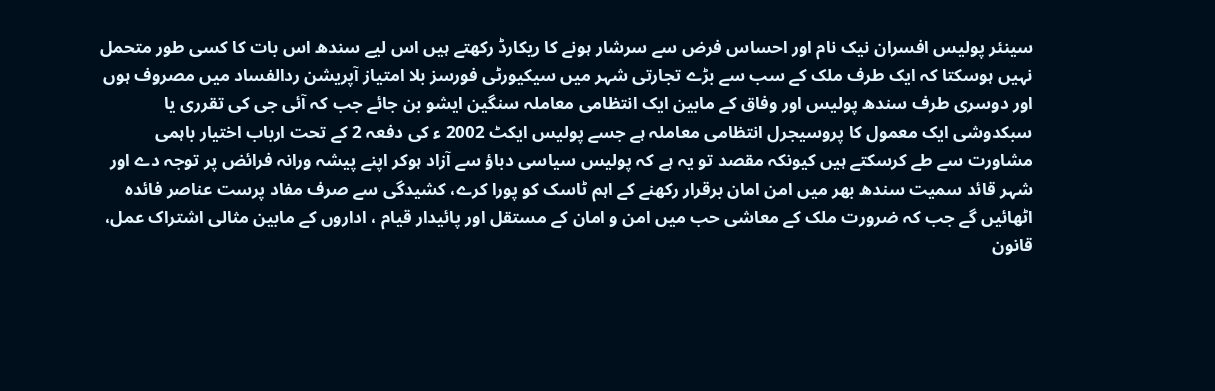سینئر پولیس افسران نیک نام اور احساس فرض سے سرشار ہونے کا ریکارڈ رکھتے ہیں اس لیے سندھ اس بات کا کسی طور متحمل نہیں ہوسکتا کہ ایک طرف ملک کے سب سے بڑے تجارتی شہر میں سیکیورٹی فورسز بلا امتیاز آپریشن ردالفساد میں مصروف ہوں اور دوسری طرف سندھ پولیس اور وفاق کے مابین ایک انتظامی معاملہ سنگین ایشو بن جائے جب کہ آئی جی کی تقرری یا سبکدوشی ایک معمول کا پروسیجرل انتظامی معاملہ ہے جسے پولیس ایکٹ 2002 ء کی دفعہ 2 کے تحت ارباب اختیار باہمی مشاورت سے طے کرسکتے ہیں کیونکہ مقصد تو یہ ہے کہ پولیس سیاسی دباؤ سے آزاد ہوکر اپنے پیشہ ورانہ فرائض پر توجہ دے اور شہر قائد سمیت سندھ بھر میں امن امان برقرار رکھنے کے اہم ٹاسک کو پورا کرے، کشیدگی سے صرف مفاد پرست عناصر فائدہ اٹھائیں گے جب کہ ضرورت ملک کے معاشی حب میں امن و امان کے مستقل اور پائیدار قیام ، اداروں کے مابین مثالی اشتراک عمل، قانون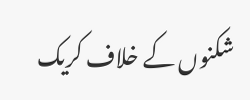شکنوں کے خلاف کریک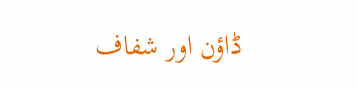ڈاؤن اور شفاف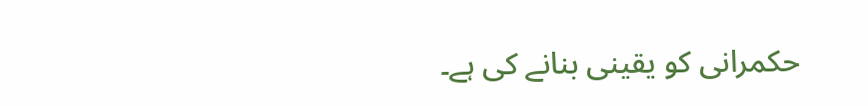حکمرانی کو یقینی بنانے کی ہے۔